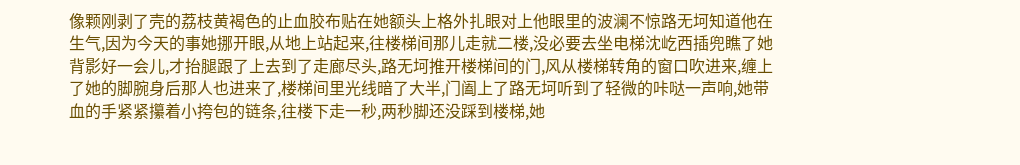像颗刚剥了壳的荔枝黄褐色的止血胶布贴在她额头上格外扎眼对上他眼里的波澜不惊路无坷知道他在生气,因为今天的事她挪开眼,从地上站起来,往楼梯间那儿走就二楼,没必要去坐电梯沈屹西插兜瞧了她背影好一会儿,才抬腿跟了上去到了走廊尽头,路无坷推开楼梯间的门,风从楼梯转角的窗口吹进来,缠上了她的脚腕身后那人也进来了,楼梯间里光线暗了大半,门阖上了路无坷听到了轻微的咔哒一声响,她带血的手紧紧攥着小挎包的链条,往楼下走一秒,两秒脚还没踩到楼梯,她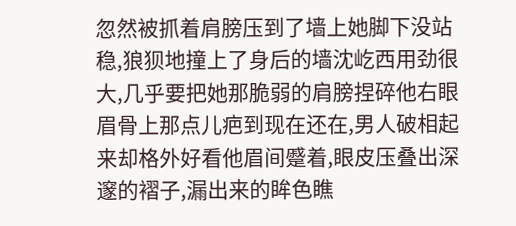忽然被抓着肩膀压到了墙上她脚下没站稳,狼狈地撞上了身后的墙沈屹西用劲很大,几乎要把她那脆弱的肩膀捏碎他右眼眉骨上那点儿疤到现在还在,男人破相起来却格外好看他眉间蹙着,眼皮压叠出深邃的褶子,漏出来的眸色瞧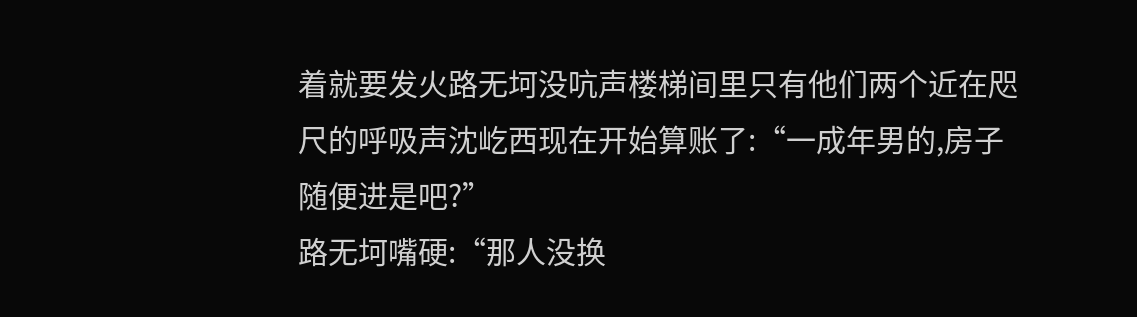着就要发火路无坷没吭声楼梯间里只有他们两个近在咫尺的呼吸声沈屹西现在开始算账了:“一成年男的,房子随便进是吧?”
路无坷嘴硬:“那人没换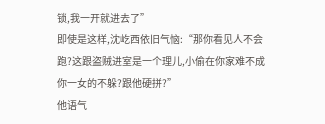锁,我一开就进去了”
即使是这样,沈屹西依旧气恼:“那你看见人不会跑?这跟盗贼进室是一个理儿,小偷在你家难不成你一女的不躲?跟他硬拼?”
他语气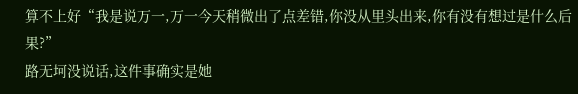算不上好“我是说万一,万一今天稍微出了点差错,你没从里头出来,你有没有想过是什么后果?”
路无坷没说话,这件事确实是她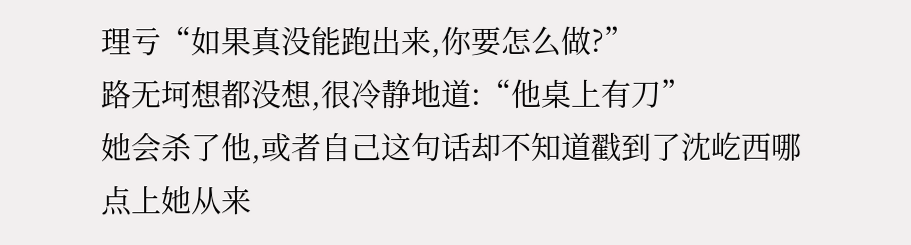理亏“如果真没能跑出来,你要怎么做?”
路无坷想都没想,很冷静地道:“他桌上有刀”
她会杀了他,或者自己这句话却不知道戳到了沈屹西哪点上她从来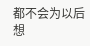都不会为以后想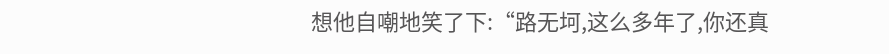想他自嘲地笑了下:“路无坷,这么多年了,你还真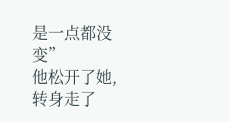是一点都没变”
他松开了她,转身走了